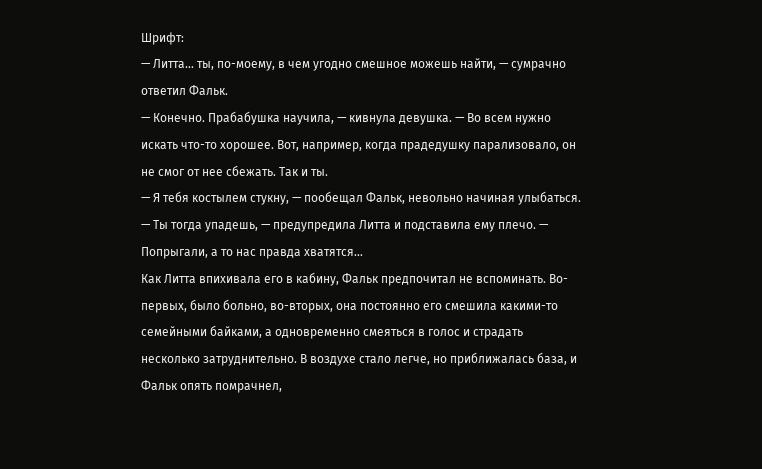Шрифт:
— Литта… ты, по-моему, в чем угодно смешное можешь найти, — сумрачно ответил Фальк.
— Конечно. Прабабушка научила, — кивнула девушка. — Во всем нужно искать что-то хорошее. Вот, например, когда прадедушку парализовало, он не смог от нее сбежать. Так и ты.
— Я тебя костылем стукну, — пообещал Фальк, невольно начиная улыбаться.
— Ты тогда упадешь, — предупредила Литта и подставила ему плечо. — Попрыгали, а то нас правда хватятся…
Как Литта впихивала его в кабину, Фальк предпочитал не вспоминать. Во-первых, было больно, во-вторых, она постоянно его смешила какими-то семейными байками, а одновременно смеяться в голос и страдать несколько затруднительно. В воздухе стало легче, но приближалась база, и Фальк опять помрачнел,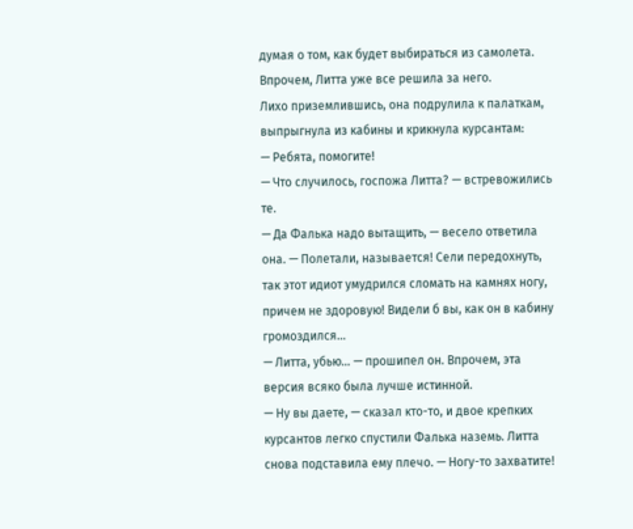думая о том, как будет выбираться из самолета. Впрочем, Литта уже все решила за него.
Лихо приземлившись, она подрулила к палаткам, выпрыгнула из кабины и крикнула курсантам:
— Ребята, помогите!
— Что случилось, госпожа Литта? — встревожились те.
— Да Фалька надо вытащить, — весело ответила она. — Полетали, называется! Сели передохнуть, так этот идиот умудрился сломать на камнях ногу, причем не здоровую! Видели б вы, как он в кабину громоздился…
— Литта, убью… — прошипел он. Впрочем, эта версия всяко была лучше истинной.
— Ну вы даете, — сказал кто-то, и двое крепких курсантов легко спустили Фалька наземь. Литта снова подставила ему плечо. — Ногу-то захватите!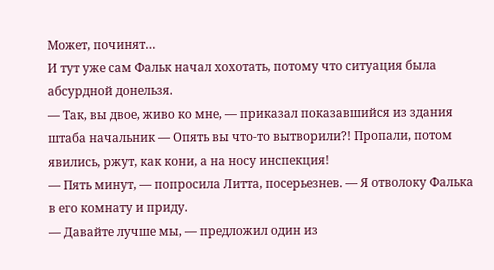Может, починят…
И тут уже сам Фальк начал хохотать, потому что ситуация была абсурдной донельзя.
— Так, вы двое, живо ко мне, — приказал показавшийся из здания штаба начальник — Опять вы что-то вытворили?! Пропали, потом явились, ржут, как кони, а на носу инспекция!
— Пять минут, — попросила Литта, посерьезнев. — Я отволоку Фалька в его комнату и приду.
— Давайте лучше мы, — предложил один из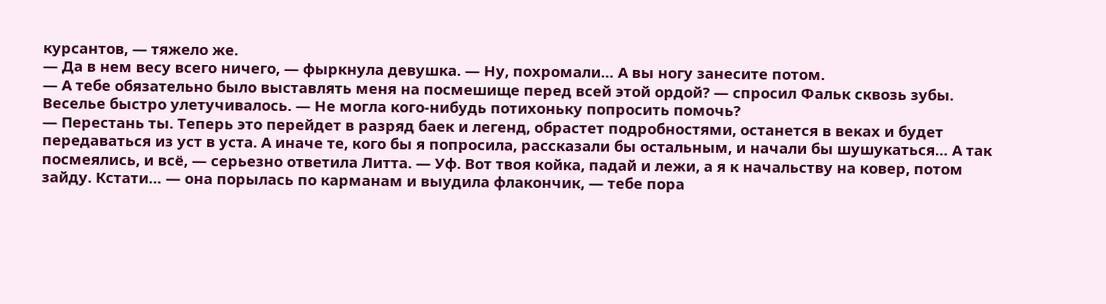курсантов, — тяжело же.
— Да в нем весу всего ничего, — фыркнула девушка. — Ну, похромали… А вы ногу занесите потом.
— А тебе обязательно было выставлять меня на посмешище перед всей этой ордой? — спросил Фальк сквозь зубы. Веселье быстро улетучивалось. — Не могла кого-нибудь потихоньку попросить помочь?
— Перестань ты. Теперь это перейдет в разряд баек и легенд, обрастет подробностями, останется в веках и будет передаваться из уст в уста. А иначе те, кого бы я попросила, рассказали бы остальным, и начали бы шушукаться… А так посмеялись, и всё, — серьезно ответила Литта. — Уф. Вот твоя койка, падай и лежи, а я к начальству на ковер, потом зайду. Кстати… — она порылась по карманам и выудила флакончик, — тебе пора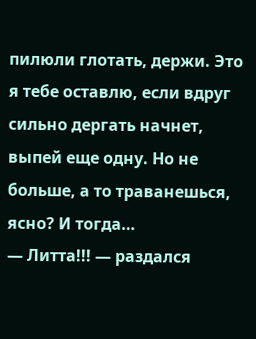пилюли глотать, держи. Это я тебе оставлю, если вдруг сильно дергать начнет, выпей еще одну. Но не больше, а то траванешься, ясно? И тогда…
— Литта!!! — раздался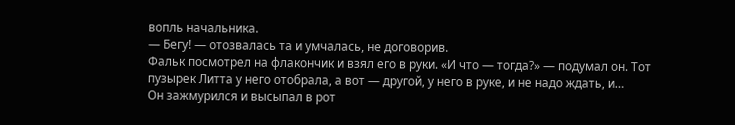вопль начальника.
— Бегу! — отозвалась та и умчалась, не договорив.
Фальк посмотрел на флакончик и взял его в руки. «И что — тогда?» — подумал он. Тот пузырек Литта у него отобрала, а вот — другой, у него в руке, и не надо ждать, и…
Он зажмурился и высыпал в рот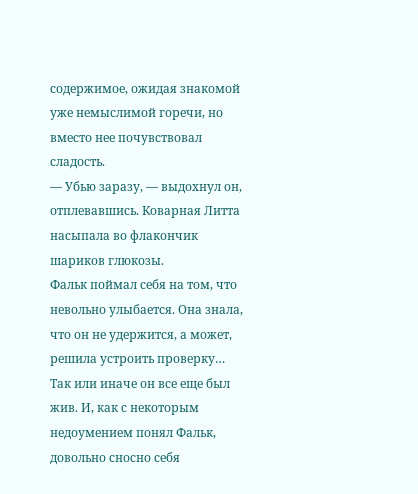содержимое, ожидая знакомой уже немыслимой горечи, но вместо нее почувствовал сладость.
— Убью заразу, — выдохнул он, отплевавшись. Коварная Литта насыпала во флакончик шариков глюкозы.
Фальк поймал себя на том, что невольно улыбается. Она знала, что он не удержится, а может, решила устроить проверку… Так или иначе он все еще был жив. И, как с некоторым недоумением понял Фальк, довольно сносно себя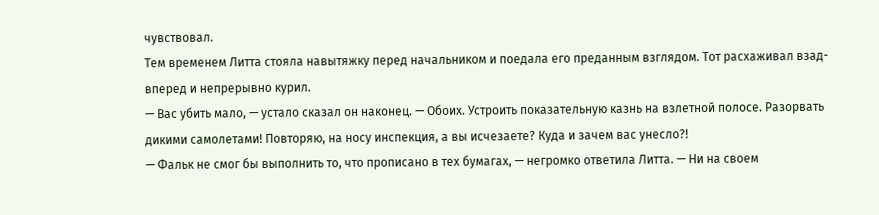чувствовал.
Тем временем Литта стояла навытяжку перед начальником и поедала его преданным взглядом. Тот расхаживал взад-вперед и непрерывно курил.
— Вас убить мало, — устало сказал он наконец. — Обоих. Устроить показательную казнь на взлетной полосе. Разорвать дикими самолетами! Повторяю, на носу инспекция, а вы исчезаете? Куда и зачем вас унесло?!
— Фальк не смог бы выполнить то, что прописано в тех бумагах, — негромко ответила Литта. — Ни на своем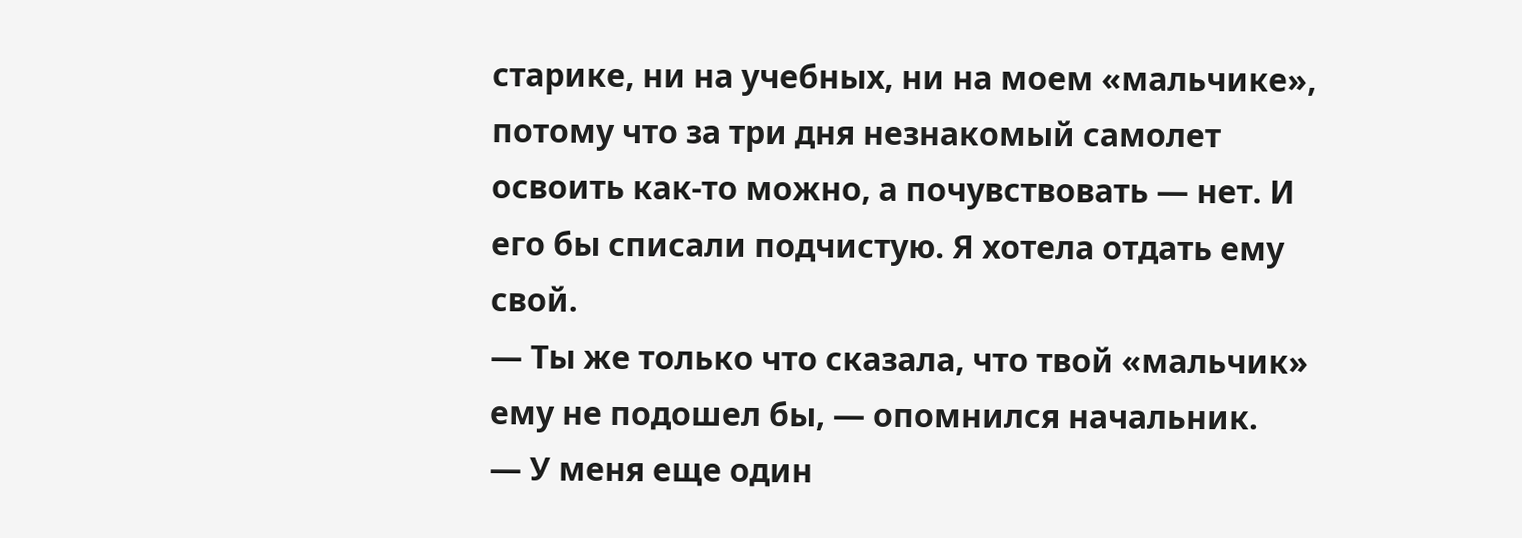старике, ни на учебных, ни на моем «мальчике», потому что за три дня незнакомый самолет освоить как-то можно, а почувствовать — нет. И его бы списали подчистую. Я хотела отдать ему свой.
— Ты же только что сказала, что твой «мальчик» ему не подошел бы, — опомнился начальник.
— У меня еще один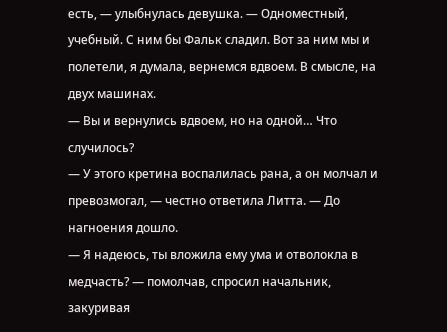есть, — улыбнулась девушка. — Одноместный, учебный. С ним бы Фальк сладил. Вот за ним мы и полетели, я думала, вернемся вдвоем. В смысле, на двух машинах.
— Вы и вернулись вдвоем, но на одной… Что случилось?
— У этого кретина воспалилась рана, а он молчал и превозмогал, — честно ответила Литта. — До нагноения дошло.
— Я надеюсь, ты вложила ему ума и отволокла в медчасть? — помолчав, спросил начальник, закуривая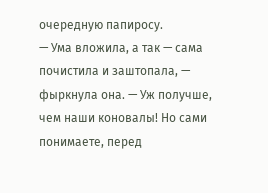очередную папиросу.
— Ума вложила, а так — сама почистила и заштопала, — фыркнула она. — Уж получше, чем наши коновалы! Но сами понимаете, перед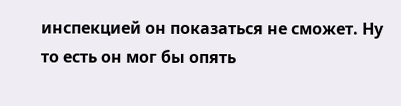инспекцией он показаться не сможет. Ну то есть он мог бы опять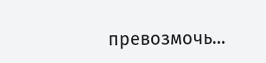превозмочь…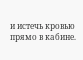и истечь кровью прямо в кабине.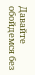Давайте обойдемся без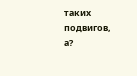таких подвигов, а?